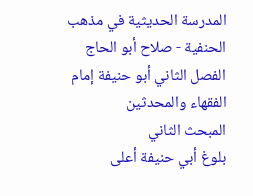المدرسة الحديثية في مذهب الحنفية - صلاح أبو الحاج
الفصل الثاني أبو حنيفة إمام الفقهاء والمحدثين
المبحث الثاني
بلوغ أبي حنيفة أعلى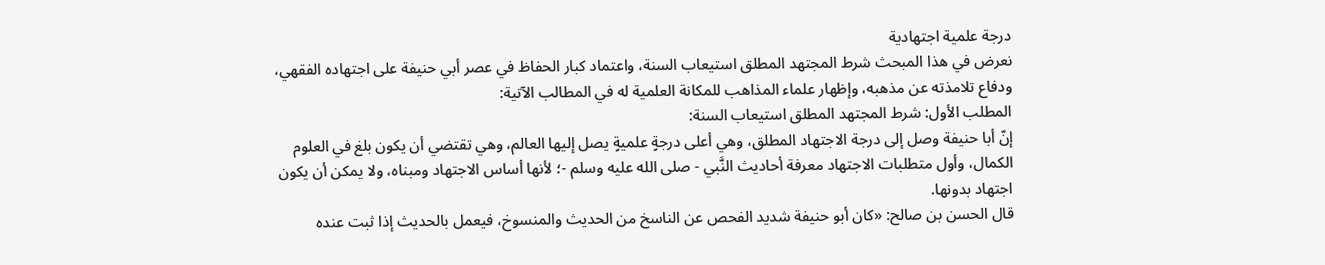درجة علمية اجتهادية
نعرض في هذا المبحث شرط المجتهد المطلق استيعاب السنة، واعتماد كبار الحفاظ في عصر أبي حنيفة على اجتهاده الفقهي، ودفاع تلامذته عن مذهبه، وإظهار علماء المذاهب للمكانة العلمية له في المطالب الآتية:
المطلب الأول: شرط المجتهد المطلق استيعاب السنة:
إنّ أبا حنيفة وصل إلى درجة الاجتهاد المطلق، وهي أعلى درجةٍ علميةٍ يصل إليها العالم، وهي تقتضي أن يكون بلغ في العلوم الكمال، وأول متطلبات الاجتهاد معرفة أحاديث النَّبي - صلى الله عليه وسلم -؛ لأنها أساس الاجتهاد ومبناه، ولا يمكن أن يكون اجتهاد بدونها.
قال الحسن بن صالح: «كان أبو حنيفة شديد الفحص عن الناسخ من الحديث والمنسوخ، فيعمل بالحديث إذا ثبت عنده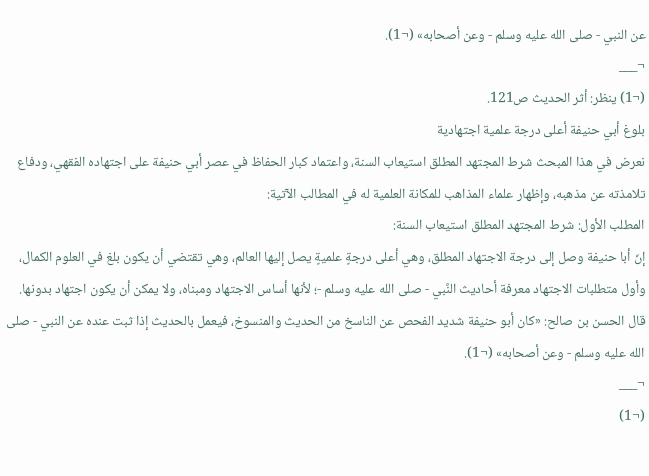عن النبي - صلى الله عليه وسلم - وعن أصحابه» (¬1).
¬___
(¬1) ينظر: أثر الحديث ص121.
بلوغ أبي حنيفة أعلى درجة علمية اجتهادية
نعرض في هذا المبحث شرط المجتهد المطلق استيعاب السنة، واعتماد كبار الحفاظ في عصر أبي حنيفة على اجتهاده الفقهي، ودفاع تلامذته عن مذهبه، وإظهار علماء المذاهب للمكانة العلمية له في المطالب الآتية:
المطلب الأول: شرط المجتهد المطلق استيعاب السنة:
إنّ أبا حنيفة وصل إلى درجة الاجتهاد المطلق، وهي أعلى درجةٍ علميةٍ يصل إليها العالم، وهي تقتضي أن يكون بلغ في العلوم الكمال، وأول متطلبات الاجتهاد معرفة أحاديث النَّبي - صلى الله عليه وسلم -؛ لأنها أساس الاجتهاد ومبناه، ولا يمكن أن يكون اجتهاد بدونها.
قال الحسن بن صالح: «كان أبو حنيفة شديد الفحص عن الناسخ من الحديث والمنسوخ، فيعمل بالحديث إذا ثبت عنده عن النبي - صلى الله عليه وسلم - وعن أصحابه» (¬1).
¬___
(¬1)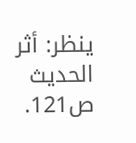ينظر: أثر الحديث ص121.